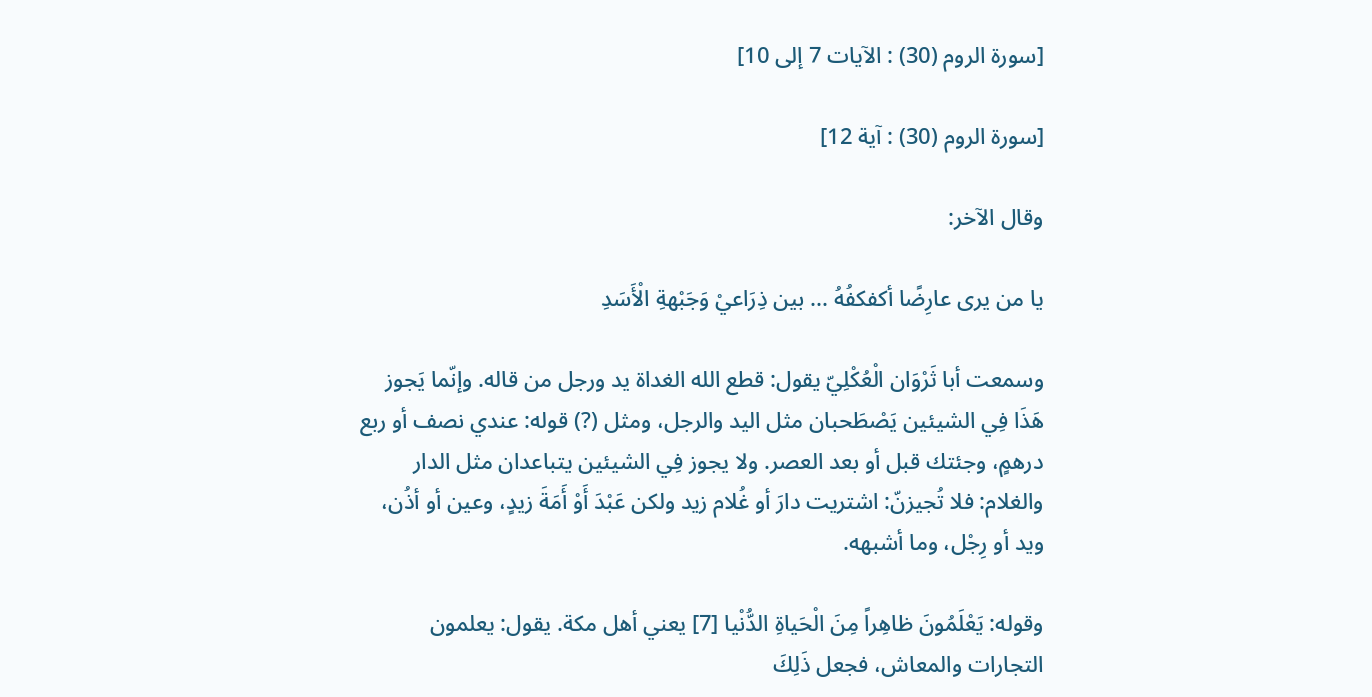[سورة الروم (30) : الآيات 7 إلى 10]

[سورة الروم (30) : آية 12]

وقال الآخر:

يا من يرى عارِضًا أكفكفُهُ ... بين ذِرَاعيْ وَجَبْهةِ الْأَسَدِ

وسمعت أبا ثَرْوَان الْعُكْلِيّ يقول: قطع الله الغداة يد ورجل من قاله. وإنّما يَجوز هَذَا فِي الشيئين يَصْطَحبان مثل اليد والرجل، ومثل (?) قوله: عندي نصف أو ربع درهمٍ، وجئتك قبل أو بعد العصر. ولا يجوز فِي الشيئين يتباعدان مثل الدار والغلام: فلا تُجيزنّ: اشتريت دارَ أو غُلام زيد ولكن عَبْدَ أَوْ أَمَةَ زيدٍ، وعين أو أذُن، ويد أو رِجْل، وما أشبهه.

وقوله: يَعْلَمُونَ ظاهِراً مِنَ الْحَياةِ الدُّنْيا [7] يعني أهل مكة. يقول: يعلمون التجارات والمعاش، فجعل ذَلِكَ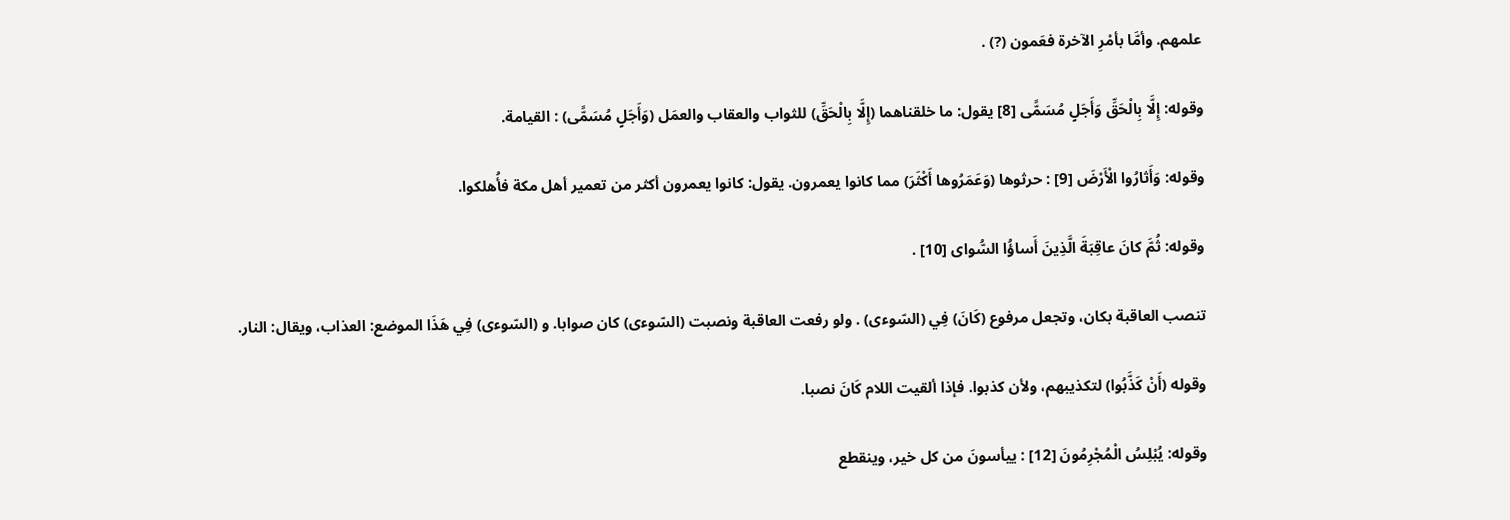علمهم. وأمَّا بأمْرِ الآخرة فعَمون (?) .

وقوله: إِلَّا بِالْحَقِّ وَأَجَلٍ مُسَمًّى [8] يقول: ما خلقناهما (إِلَّا بِالْحَقِّ) للثواب والعقاب والعمَل (وَأَجَلٍ مُسَمًّى) : القيامة.

وقوله: وَأَثارُوا الْأَرْضَ [9] : حرثوها (وَعَمَرُوها أَكْثَرَ) مما كانوا يعمرون. يقول: كانوا يعمرون أكثر من تعمير أهل مكة فأُهلكوا.

وقوله: ثُمَّ كانَ عاقِبَةَ الَّذِينَ أَساؤُا السُّواى [10] .

تنصب العاقبة بكان، وتجعل مرفوع (كَانَ) فِي (السّوءى) . ولو رفعت العاقبة ونصبت (السّوءى) كان صوابا. و (السّوءى) فِي هَذَا الموضع: العذاب، ويقال: النار.

وقوله (أَنْ كَذَّبُوا) لتكذيبهم، ولأن كذبوا. فإذا ألقيت اللام كَانَ نصبا.

وقوله: يُبْلِسُ الْمُجْرِمُونَ [12] : ييأسونَ من كل خير، وينقطع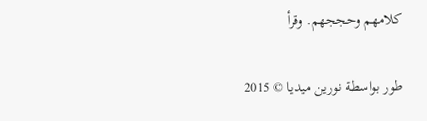كلامهم وحججهم. وقرأ

طور بواسطة نورين ميديا © 2015